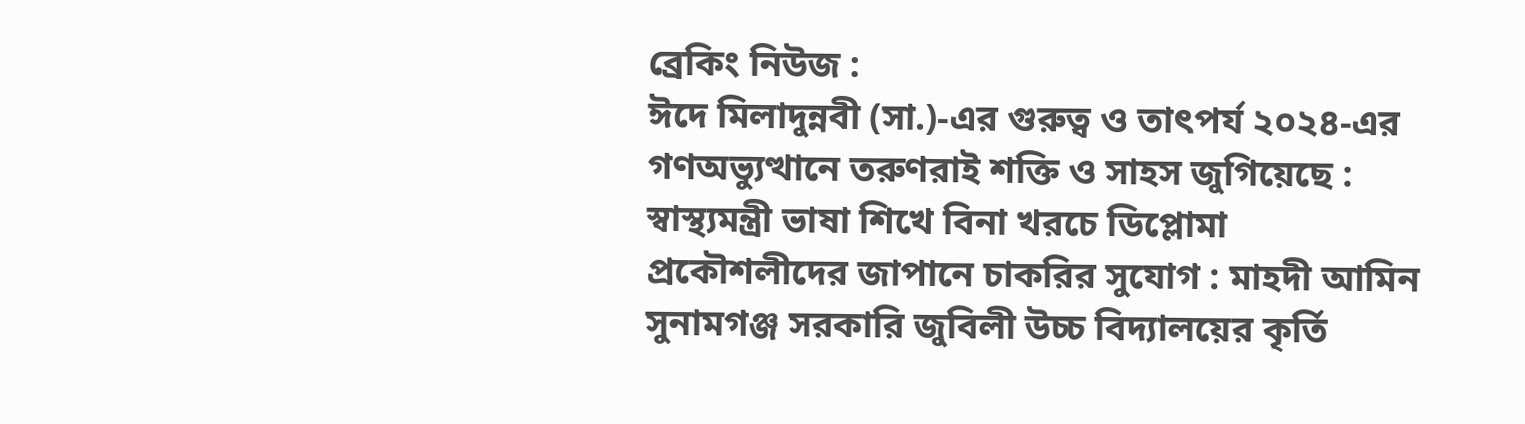ব্রেকিং নিউজ :
ঈদে মিলাদুন্নবী (সা.)-এর গুরুত্ব ও তাৎপর্য ২০২৪-এর গণঅভ্যুত্থানে তরুণরাই শক্তি ও সাহস জুগিয়েছে : স্বাস্থ্যমন্ত্রী ভাষা শিখে বিনা খরচে ডিপ্লোমা প্রকৌশলীদের জাপানে চাকরির সুযোগ : মাহদী আমিন সুনামগঞ্জ সরকারি জুবিলী উচ্চ বিদ্যালয়ের কৃর্তি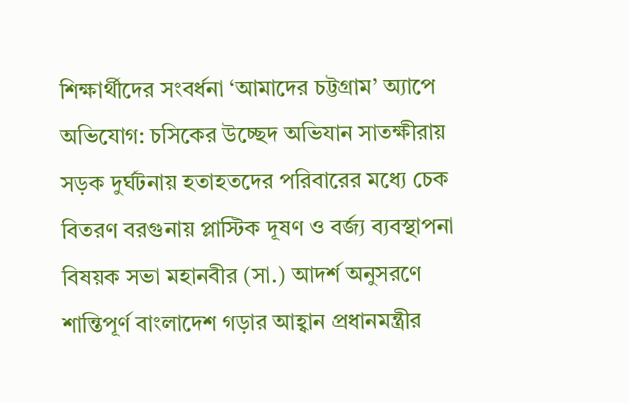শিক্ষার্থীদের সংবর্ধনা ‘আমাদের চট্টগ্রাম’ অ্যাপে অভিযোগ: চসিকের উচ্ছেদ অভিযান সাতক্ষীরায় সড়ক দুর্ঘটনায় হতাহতদের পরিবারের মধ্যে চেক বিতরণ বরগুনায় প্লাস্টিক দূষণ ও বর্জ্য ব্যবস্থাপনা বিষয়ক সভা মহানবীর (সা.) আদর্শ অনুসরণে শান্তিপূর্ণ বাংলাদেশ গড়ার আহ্বান প্রধানমন্ত্রীর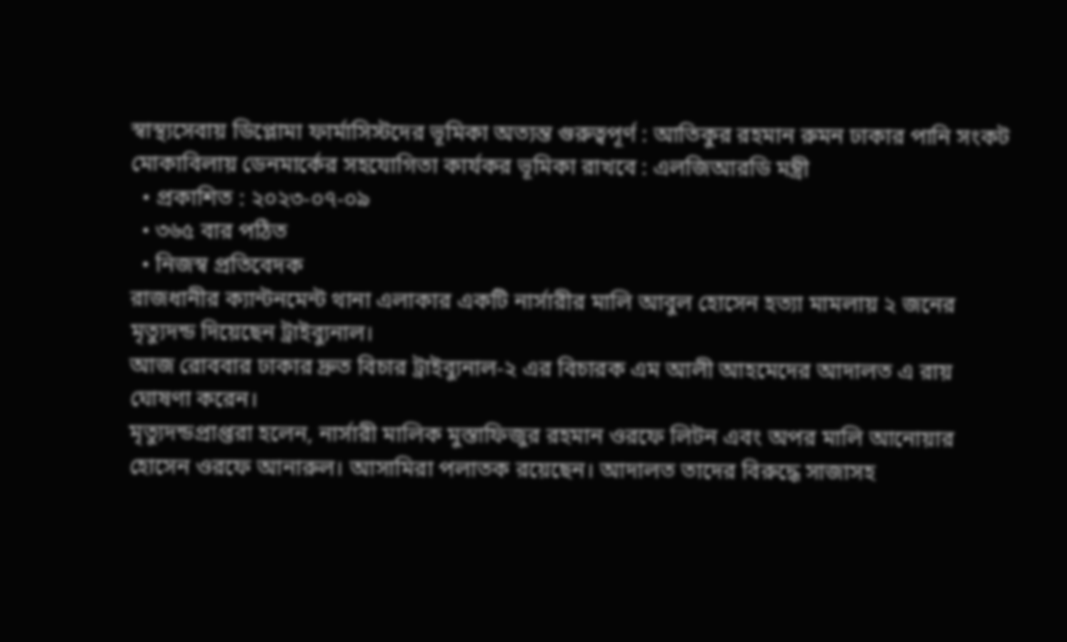স্বাস্থ্যসেবায় ডিপ্লোমা ফার্মাসিস্টদের ভূমিকা অত্যন্ত গুরুত্বপূর্ণ : আতিকুর রহমান রুমন ঢাকার পানি সংকট মোকাবিলায় ডেনমার্কের সহযোগিতা কার্যকর ভূমিকা রাখবে : এলজিআরডি মন্ত্রী
  • প্রকাশিত : ২০২৩-০৭-০৯
  • ৩৬৫ বার পঠিত
  • নিজস্ব প্রতিবেদক
রাজধানীর ক্যান্টনমেন্ট থানা এলাকার একটি নার্সারীর মালি আবুল হোসেন হত্যা মামলায় ২ জনের মৃত্যুদন্ড দিয়েছেন ট্রাইব্যুনাল।
আজ রোববার ঢাকার দ্রুত বিচার ট্রাইব্যুনাল-২ এর বিচারক এম আলী আহমেদের আদালত এ রায় ঘোষণা করেন।
মৃত্যুদন্ডপ্রাপ্তরা হলেন, নার্সারী মালিক মুস্তাফিজুর রহমান ওরফে লিটন এবং অপর মালি আনোয়ার হোসেন ওরফে আনারুল। আসামিরা পলাতক রয়েছেন। আদালত তাদের বিরুদ্ধে সাজাসহ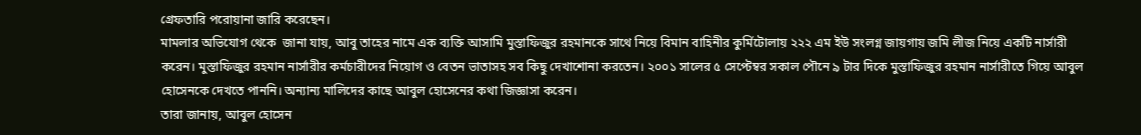গ্রেফতারি পরোয়ানা জারি করেছেন।
মামলার অভিযোগ থেকে  জানা যায়, আবু তাহের নামে এক ব্যক্তি আসামি মুস্তাফিজুর রহমানকে সাথে নিয়ে বিমান বাহিনীর কুর্মিটোলায় ২২২ এম ইউ সংলগ্ন জায়গায় জমি লীজ নিয়ে একটি নার্সারী করেন। মুস্তাফিজুর রহমান নার্সারীর কর্মচারীদের নিয়োগ ও বেতন ভাতাসহ সব কিছু দেখাশোনা করতেন। ২০০১ সালের ৫ সেপ্টেম্বর সকাল পৌনে ৯ টার দিকে মুস্তাফিজুর রহমান নার্সারীতে গিয়ে আবুল হোসেনকে দেখতে পাননি। অন্যান্য মালিদের কাছে আবুল হোসেনের কথা জিজ্ঞাসা করেন।
তারা জানায়, আবুল হোসেন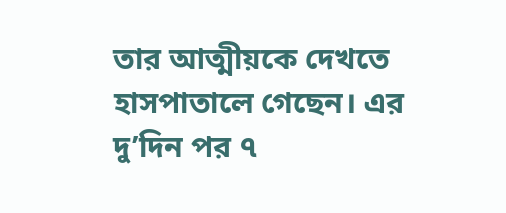তার আত্মীয়কে দেখতে হাসপাতালে গেছেন। এর দু’দিন পর ৭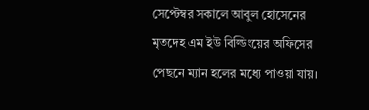সেপ্টেম্বর সকালে আবুল হোসেনের মৃতদেহ এম ইউ বিল্ডিংয়ের অফিসের পেছনে ম্যান হলের মধ্যে পাওয়া যায়।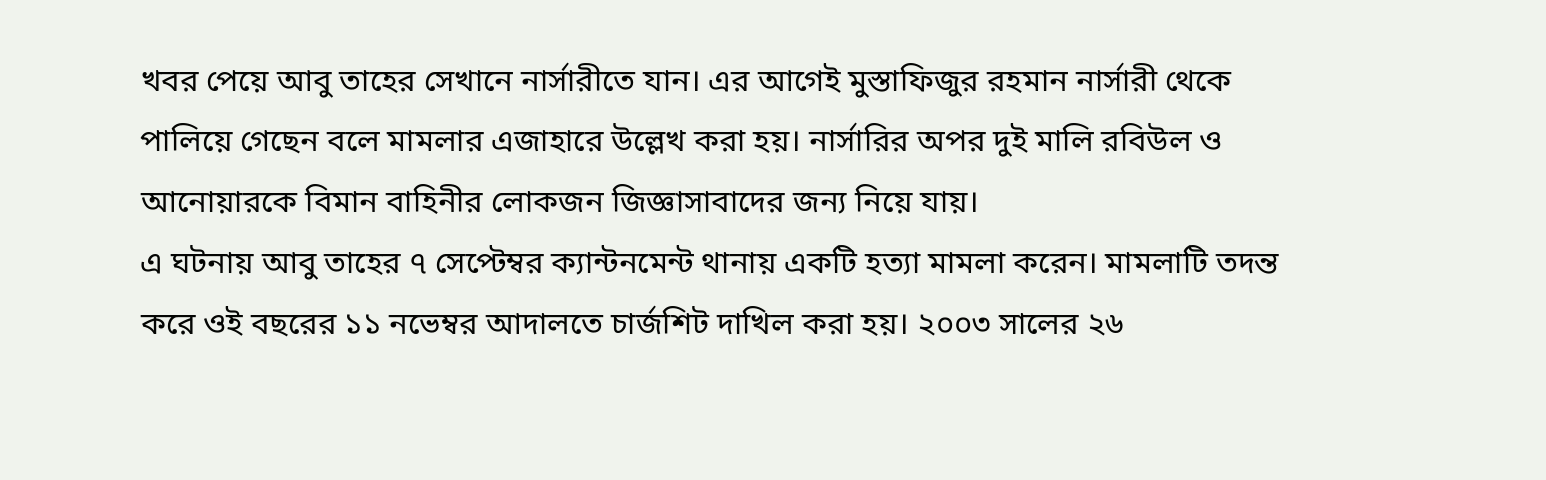খবর পেয়ে আবু তাহের সেখানে নার্সারীতে যান। এর আগেই মুস্তাফিজুর রহমান নার্সারী থেকে পালিয়ে গেছেন বলে মামলার এজাহারে উল্লেখ করা হয়। নার্সারির অপর দুই মালি রবিউল ও আনোয়ারকে বিমান বাহিনীর লোকজন জিজ্ঞাসাবাদের জন্য নিয়ে যায়।
এ ঘটনায় আবু তাহের ৭ সেপ্টেম্বর ক্যান্টনমেন্ট থানায় একটি হত্যা মামলা করেন। মামলাটি তদন্ত করে ওই বছরের ১১ নভেম্বর আদালতে চার্জশিট দাখিল করা হয়। ২০০৩ সালের ২৬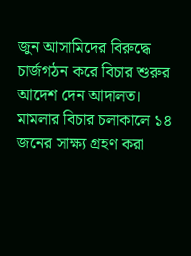জুন আসামিদের বিরুদ্ধে চার্জগঠন করে বিচার শুরুর আদেশ দেন আদালত। মামলার বিচার চলাকালে ১৪ জনের সাক্ষ্য গ্রহণ করা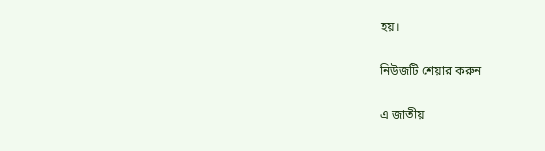হয়।

নিউজটি শেয়ার করুন

এ জাতীয়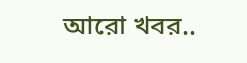আরো খবর..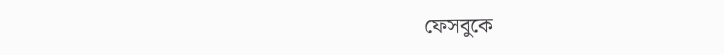ফেসবুকে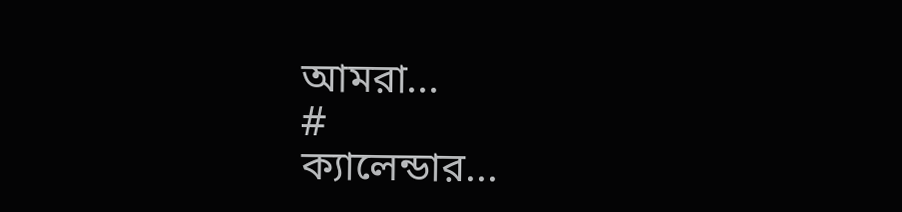আমরা...
#
ক্যালেন্ডার...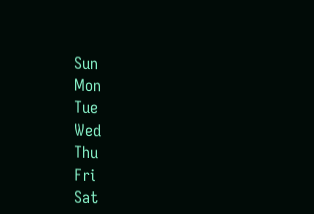Sun
Mon
Tue
Wed
Thu
Fri
Sat